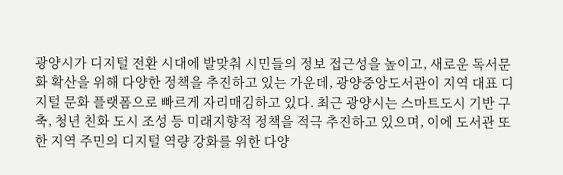광양시가 디지털 전환 시대에 발맞춰 시민들의 정보 접근성을 높이고, 새로운 독서문화 확산을 위해 다양한 정책을 추진하고 있는 가운데, 광양중앙도서관이 지역 대표 디지털 문화 플랫폼으로 빠르게 자리매김하고 있다. 최근 광양시는 스마트도시 기반 구축, 청년 친화 도시 조성 등 미래지향적 정책을 적극 추진하고 있으며, 이에 도서관 또한 지역 주민의 디지털 역량 강화를 위한 다양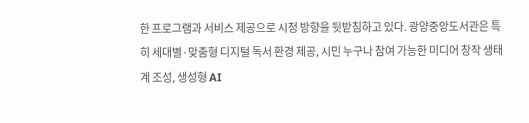한 프로그램과 서비스 제공으로 시정 방향을 뒷받침하고 있다. 광양중앙도서관은 특히 세대별·맞춤형 디지털 독서 환경 제공, 시민 누구나 참여 가능한 미디어 창작 생태계 조성, 생성형 AI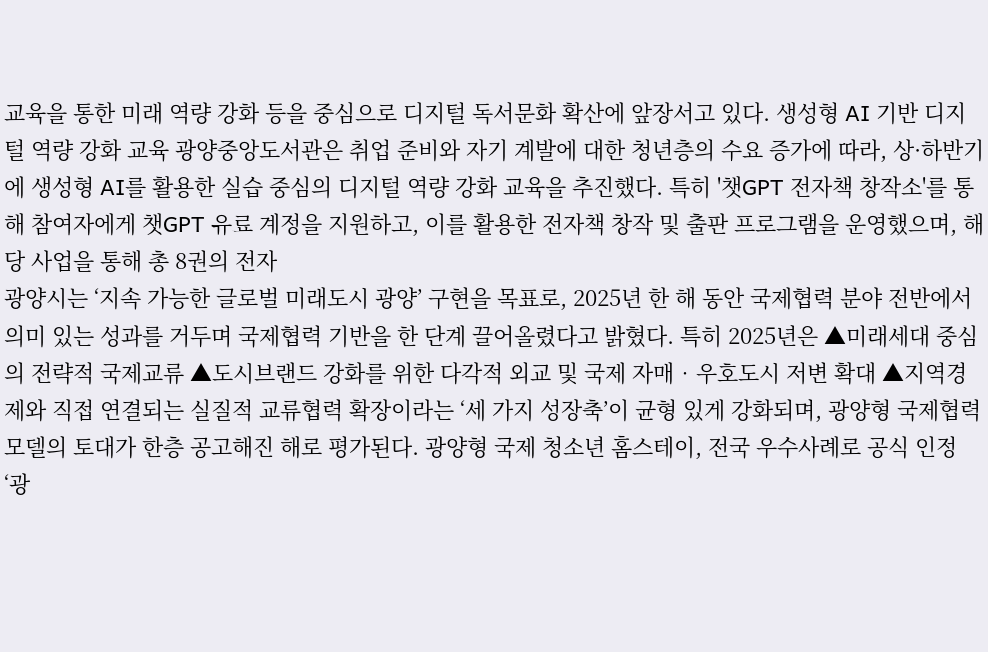교육을 통한 미래 역량 강화 등을 중심으로 디지털 독서문화 확산에 앞장서고 있다. 생성형 AI 기반 디지털 역량 강화 교육 광양중앙도서관은 취업 준비와 자기 계발에 대한 청년층의 수요 증가에 따라, 상·하반기에 생성형 AI를 활용한 실습 중심의 디지털 역량 강화 교육을 추진했다. 특히 '챗GPT 전자책 창작소'를 통해 참여자에게 챗GPT 유료 계정을 지원하고, 이를 활용한 전자책 창작 및 출판 프로그램을 운영했으며, 해당 사업을 통해 총 8권의 전자
광양시는 ‘지속 가능한 글로벌 미래도시 광양’ 구현을 목표로, 2025년 한 해 동안 국제협력 분야 전반에서 의미 있는 성과를 거두며 국제협력 기반을 한 단계 끌어올렸다고 밝혔다. 특히 2025년은 ▲미래세대 중심의 전략적 국제교류 ▲도시브랜드 강화를 위한 다각적 외교 및 국제 자매‧우호도시 저변 확대 ▲지역경제와 직접 연결되는 실질적 교류협력 확장이라는 ‘세 가지 성장축’이 균형 있게 강화되며, 광양형 국제협력 모델의 토대가 한층 공고해진 해로 평가된다. 광양형 국제 청소년 홈스테이, 전국 우수사례로 공식 인정 ‘광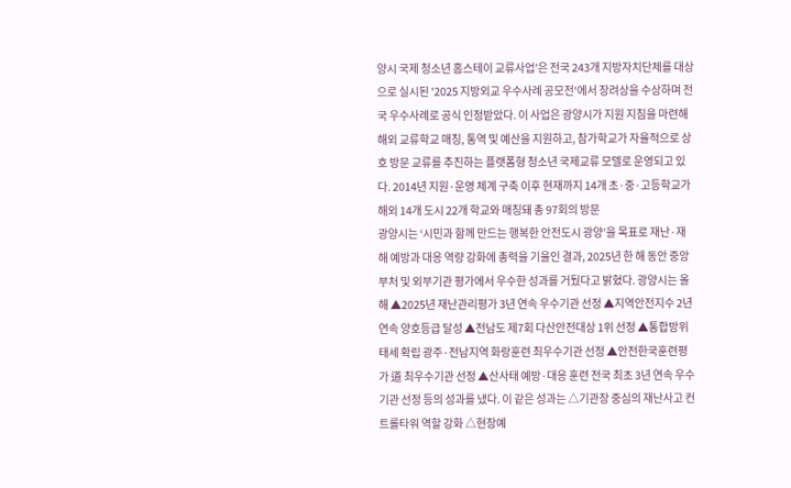양시 국제 청소년 홈스테이 교류사업’은 전국 243개 지방자치단체를 대상으로 실시된 '2025 지방외교 우수사례 공모전'에서 장려상을 수상하며 전국 우수사례로 공식 인정받았다. 이 사업은 광양시가 지원 지침을 마련해 해외 교류학교 매칭, 통역 및 예산을 지원하고, 참가학교가 자율적으로 상호 방문 교류를 추진하는 플랫폼형 청소년 국제교류 모델로 운영되고 있다. 2014년 지원·운영 체계 구축 이후 현재까지 14개 초·중·고등학교가 해외 14개 도시 22개 학교와 매칭돼 총 97회의 방문
광양시는 ‘시민과 함께 만드는 행복한 안전도시 광양’을 목표로 재난·재해 예방과 대응 역량 강화에 총력을 기울인 결과, 2025년 한 해 동안 중앙부처 및 외부기관 평가에서 우수한 성과를 거뒀다고 밝혔다. 광양시는 올해 ▲2025년 재난관리평가 3년 연속 우수기관 선정 ▲지역안전지수 2년 연속 양호등급 달성 ▲전남도 제7회 다산안전대상 1위 선정 ▲통합방위태세 확립 광주·전남지역 화랑훈련 최우수기관 선정 ▲안전한국훈련평가 道 최우수기관 선정 ▲산사태 예방·대응 훈련 전국 최초 3년 연속 우수기관 선정 등의 성과를 냈다. 이 같은 성과는 △기관장 중심의 재난사고 컨트롤타워 역할 강화 △현장예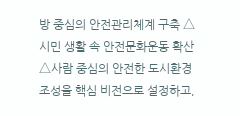방 중심의 안전관리체계 구축 △시민 생활 속 안전문화운동 확산 △사람 중심의 안전한 도시환경 조성을 핵심 비전으로 설정하고,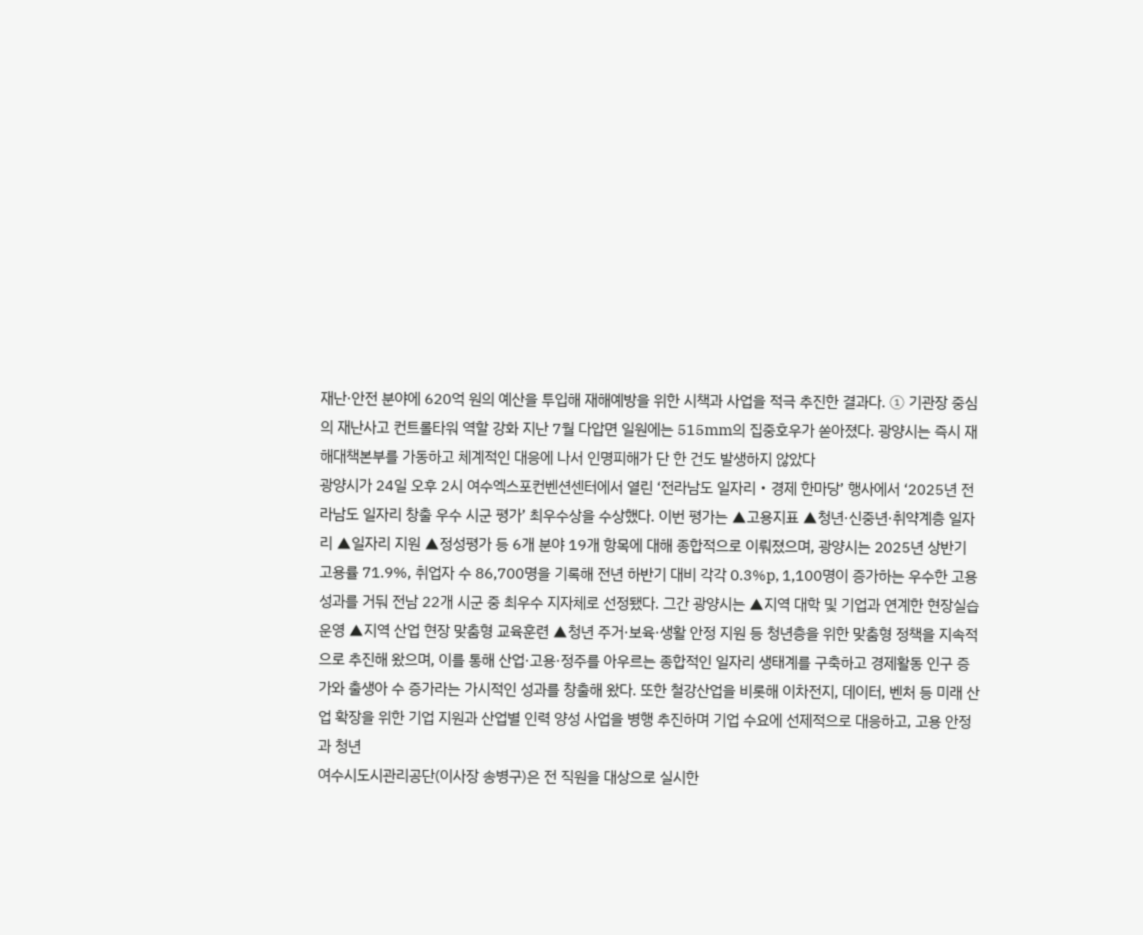재난·안전 분야에 620억 원의 예산을 투입해 재해예방을 위한 시책과 사업을 적극 추진한 결과다. ① 기관장 중심의 재난사고 컨트롤타워 역할 강화 지난 7월 다압면 일원에는 515mm의 집중호우가 쏟아졌다. 광양시는 즉시 재해대책본부를 가동하고 체계적인 대응에 나서 인명피해가 단 한 건도 발생하지 않았다
광양시가 24일 오후 2시 여수엑스포컨벤션센터에서 열린 ‘전라남도 일자리‧경제 한마당’ 행사에서 ‘2025년 전라남도 일자리 창출 우수 시군 평가’ 최우수상을 수상했다. 이번 평가는 ▲고용지표 ▲청년·신중년·취약계층 일자리 ▲일자리 지원 ▲정성평가 등 6개 분야 19개 항목에 대해 종합적으로 이뤄졌으며, 광양시는 2025년 상반기 고용률 71.9%, 취업자 수 86,700명을 기록해 전년 하반기 대비 각각 0.3%p, 1,100명이 증가하는 우수한 고용 성과를 거둬 전남 22개 시군 중 최우수 지자체로 선정됐다. 그간 광양시는 ▲지역 대학 및 기업과 연계한 현장실습 운영 ▲지역 산업 현장 맞춤형 교육훈련 ▲청년 주거·보육·생활 안정 지원 등 청년층을 위한 맞춤형 정책을 지속적으로 추진해 왔으며, 이를 통해 산업·고용·정주를 아우르는 종합적인 일자리 생태계를 구축하고 경제활동 인구 증가와 출생아 수 증가라는 가시적인 성과를 창출해 왔다. 또한 철강산업을 비롯해 이차전지, 데이터, 벤처 등 미래 산업 확장을 위한 기업 지원과 산업별 인력 양성 사업을 병행 추진하며 기업 수요에 선제적으로 대응하고, 고용 안정과 청년
여수시도시관리공단(이사장 송병구)은 전 직원을 대상으로 실시한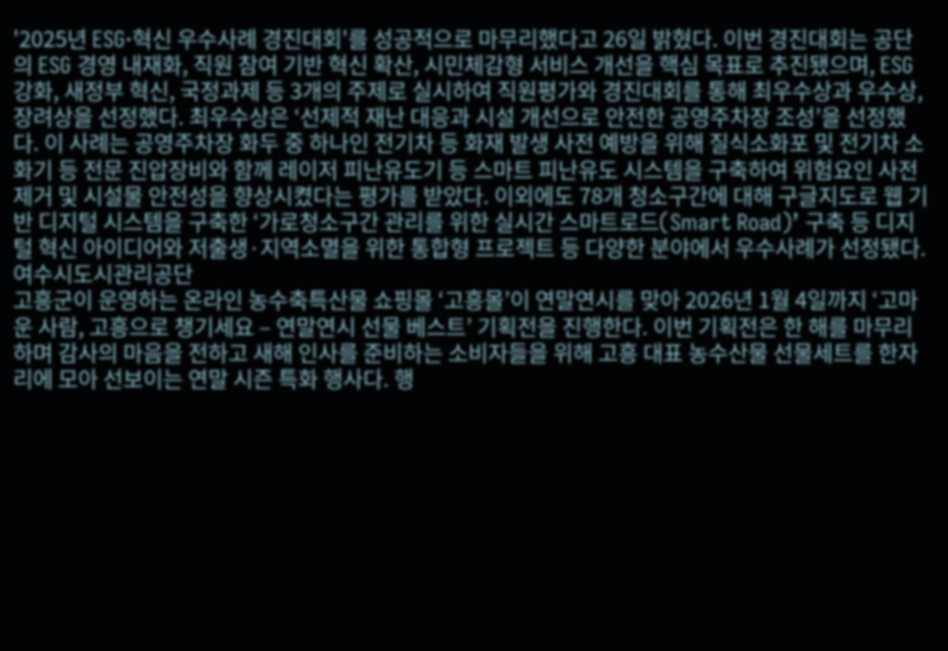'2025년 ESG·혁신 우수사례 경진대회'를 성공적으로 마무리했다고 26일 밝혔다. 이번 경진대회는 공단의 ESG 경영 내재화, 직원 참여 기반 혁신 확산, 시민체감형 서비스 개선을 핵심 목표로 추진됐으며, ESG 강화, 새정부 혁신, 국정과제 등 3개의 주제로 실시하여 직원평가와 경진대회를 통해 최우수상과 우수상, 장려상을 선정했다. 최우수상은 ‘선제적 재난 대응과 시설 개선으로 안전한 공영주차장 조성’을 선정했다. 이 사례는 공영주차장 화두 중 하나인 전기차 등 화재 발생 사전 예방을 위해 질식소화포 및 전기차 소화기 등 전문 진압장비와 함께 레이저 피난유도기 등 스마트 피난유도 시스템을 구축하여 위험요인 사전제거 및 시설물 안전성을 향상시켰다는 평가를 받았다. 이외에도 78개 청소구간에 대해 구글지도로 웹 기반 디지털 시스템을 구축한 ‘가로청소구간 관리를 위한 실시간 스마트로드(Smart Road)’ 구축 등 디지털 혁신 아이디어와 저출생·지역소멸을 위한 통합형 프로젝트 등 다양한 분야에서 우수사례가 선정됐다. 여수시도시관리공단
고흥군이 운영하는 온라인 농수축특산물 쇼핑몰 ‘고흥몰’이 연말연시를 맞아 2026년 1월 4일까지 ‘고마운 사람, 고흥으로 챙기세요 – 연말연시 선물 베스트’ 기획전을 진행한다. 이번 기획전은 한 해를 마무리하며 감사의 마음을 전하고 새해 인사를 준비하는 소비자들을 위해 고흥 대표 농수산물 선물세트를 한자리에 모아 선보이는 연말 시즌 특화 행사다. 행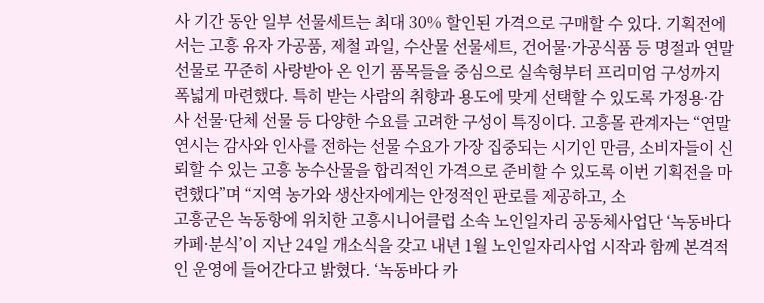사 기간 동안 일부 선물세트는 최대 30% 할인된 가격으로 구매할 수 있다. 기획전에서는 고흥 유자 가공품, 제철 과일, 수산물 선물세트, 건어물·가공식품 등 명절과 연말 선물로 꾸준히 사랑받아 온 인기 품목들을 중심으로 실속형부터 프리미엄 구성까지 폭넓게 마련했다. 특히 받는 사람의 취향과 용도에 맞게 선택할 수 있도록 가정용·감사 선물·단체 선물 등 다양한 수요를 고려한 구성이 특징이다. 고흥몰 관계자는 “연말연시는 감사와 인사를 전하는 선물 수요가 가장 집중되는 시기인 만큼, 소비자들이 신뢰할 수 있는 고흥 농수산물을 합리적인 가격으로 준비할 수 있도록 이번 기획전을 마련했다”며 “지역 농가와 생산자에게는 안정적인 판로를 제공하고, 소
고흥군은 녹동항에 위치한 고흥시니어클럽 소속 노인일자리 공동체사업단 ‘녹동바다 카페·분식’이 지난 24일 개소식을 갖고 내년 1월 노인일자리사업 시작과 함께 본격적인 운영에 들어간다고 밝혔다. ‘녹동바다 카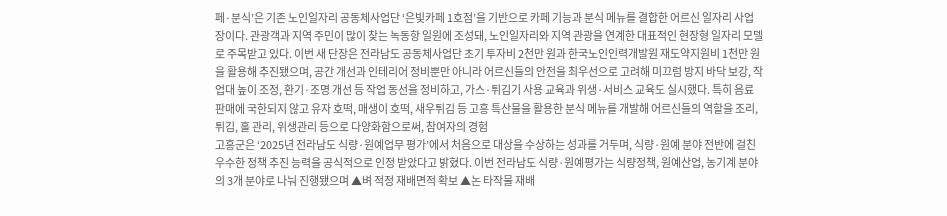페·분식’은 기존 노인일자리 공동체사업단 ‘은빛카페 1호점’을 기반으로 카페 기능과 분식 메뉴를 결합한 어르신 일자리 사업장이다. 관광객과 지역 주민이 많이 찾는 녹동항 일원에 조성돼, 노인일자리와 지역 관광을 연계한 대표적인 현장형 일자리 모델로 주목받고 있다. 이번 새 단장은 전라남도 공동체사업단 초기 투자비 2천만 원과 한국노인인력개발원 재도약지원비 1천만 원을 활용해 추진됐으며, 공간 개선과 인테리어 정비뿐만 아니라 어르신들의 안전을 최우선으로 고려해 미끄럼 방지 바닥 보강, 작업대 높이 조정, 환기·조명 개선 등 작업 동선을 정비하고, 가스·튀김기 사용 교육과 위생·서비스 교육도 실시했다. 특히 음료 판매에 국한되지 않고 유자 호떡, 매생이 호떡, 새우튀김 등 고흥 특산물을 활용한 분식 메뉴를 개발해 어르신들의 역할을 조리, 튀김, 홀 관리, 위생관리 등으로 다양화함으로써, 참여자의 경험
고흥군은 ‘2025년 전라남도 식량·원예업무 평가’에서 처음으로 대상을 수상하는 성과를 거두며, 식량·원예 분야 전반에 걸친 우수한 정책 추진 능력을 공식적으로 인정 받았다고 밝혔다. 이번 전라남도 식량·원예평가는 식량정책, 원예산업, 농기계 분야의 3개 분야로 나눠 진행됐으며 ▲벼 적정 재배면적 확보 ▲논 타작물 재배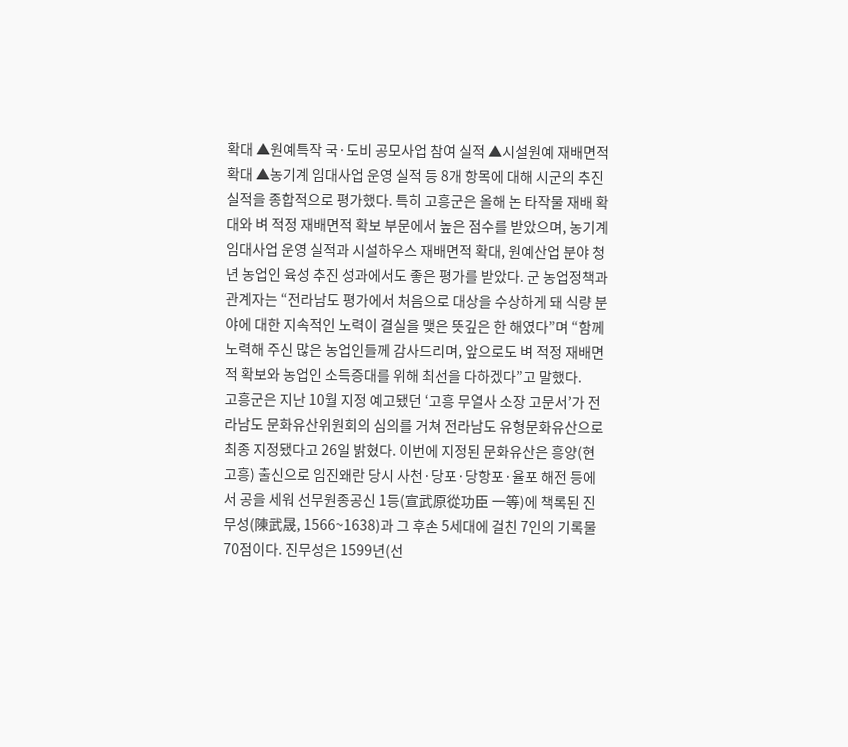확대 ▲원예특작 국·도비 공모사업 참여 실적 ▲시설원예 재배면적 확대 ▲농기계 임대사업 운영 실적 등 8개 항목에 대해 시군의 추진 실적을 종합적으로 평가했다. 특히 고흥군은 올해 논 타작물 재배 확대와 벼 적정 재배면적 확보 부문에서 높은 점수를 받았으며, 농기계 임대사업 운영 실적과 시설하우스 재배면적 확대, 원예산업 분야 청년 농업인 육성 추진 성과에서도 좋은 평가를 받았다. 군 농업정책과 관계자는 “전라남도 평가에서 처음으로 대상을 수상하게 돼 식량 분야에 대한 지속적인 노력이 결실을 맺은 뜻깊은 한 해였다”며 “함께 노력해 주신 많은 농업인들께 감사드리며, 앞으로도 벼 적정 재배면적 확보와 농업인 소득증대를 위해 최선을 다하겠다”고 말했다.
고흥군은 지난 10월 지정 예고됐던 ‘고흥 무열사 소장 고문서’가 전라남도 문화유산위원회의 심의를 거쳐 전라남도 유형문화유산으로 최종 지정됐다고 26일 밝혔다. 이번에 지정된 문화유산은 흥양(현 고흥) 출신으로 임진왜란 당시 사천·당포·당항포·율포 해전 등에서 공을 세워 선무원종공신 1등(宣武原從功臣 一等)에 책록된 진무성(陳武晟, 1566~1638)과 그 후손 5세대에 걸친 7인의 기록물 70점이다. 진무성은 1599년(선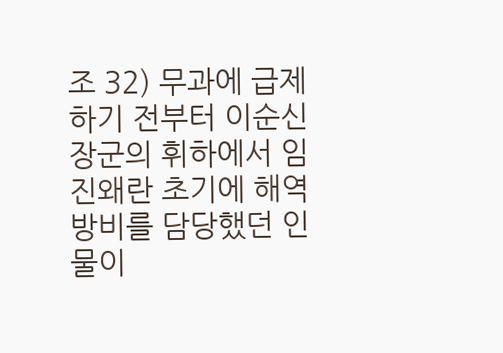조 32) 무과에 급제하기 전부터 이순신 장군의 휘하에서 임진왜란 초기에 해역 방비를 담당했던 인물이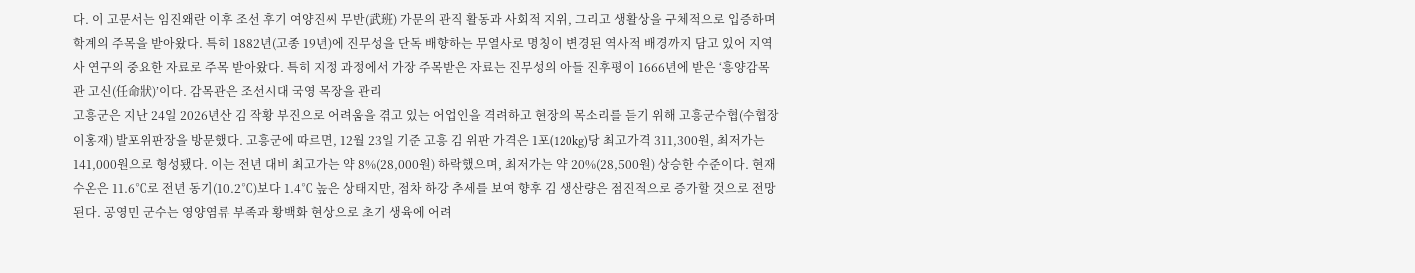다. 이 고문서는 임진왜란 이후 조선 후기 여양진씨 무반(武班) 가문의 관직 활동과 사회적 지위, 그리고 생활상을 구체적으로 입증하며 학계의 주목을 받아왔다. 특히 1882년(고종 19년)에 진무성을 단독 배향하는 무열사로 명칭이 변경된 역사적 배경까지 담고 있어 지역사 연구의 중요한 자료로 주목 받아왔다. 특히 지정 과정에서 가장 주목받은 자료는 진무성의 아들 진후평이 1666년에 받은 ‘흥양감목관 고신(任命狀)’이다. 감목관은 조선시대 국영 목장을 관리
고흥군은 지난 24일 2026년산 김 작황 부진으로 어려움을 겪고 있는 어업인을 격려하고 현장의 목소리를 듣기 위해 고흥군수협(수협장 이홍재) 발포위판장을 방문했다. 고흥군에 따르면, 12월 23일 기준 고흥 김 위판 가격은 1포(120kg)당 최고가격 311,300원, 최저가는 141,000원으로 형성됐다. 이는 전년 대비 최고가는 약 8%(28,000원) 하락했으며, 최저가는 약 20%(28,500원) 상승한 수준이다. 현재 수온은 11.6℃로 전년 동기(10.2℃)보다 1.4℃ 높은 상태지만, 점차 하강 추세를 보여 향후 김 생산량은 점진적으로 증가할 것으로 전망된다. 공영민 군수는 영양염류 부족과 황백화 현상으로 초기 생육에 어려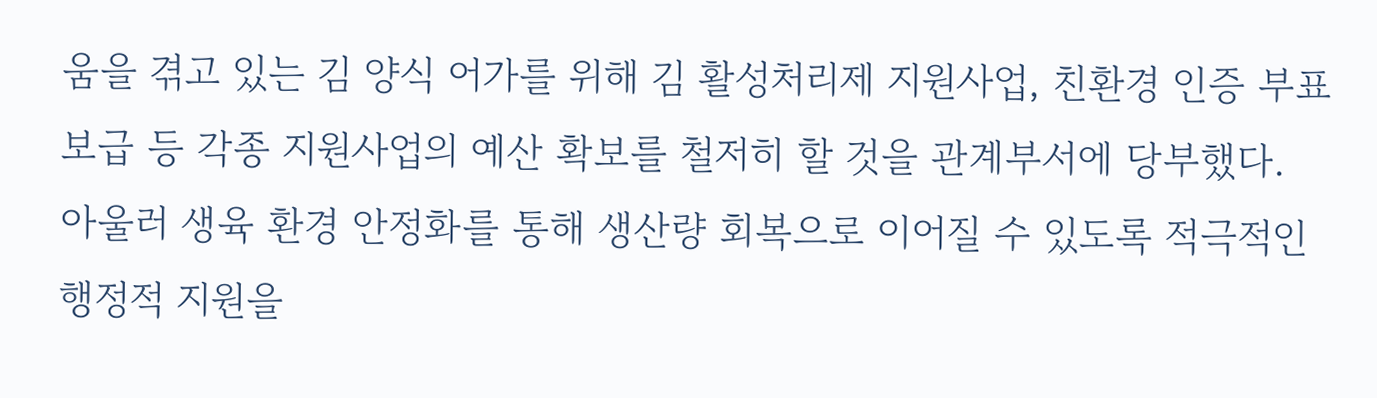움을 겪고 있는 김 양식 어가를 위해 김 활성처리제 지원사업, 친환경 인증 부표 보급 등 각종 지원사업의 예산 확보를 철저히 할 것을 관계부서에 당부했다. 아울러 생육 환경 안정화를 통해 생산량 회복으로 이어질 수 있도록 적극적인 행정적 지원을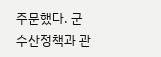주문했다. 군 수산정책과 관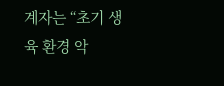계자는 “초기 생육 환경 악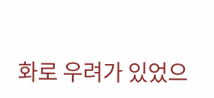화로 우려가 있었으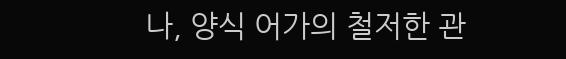나, 양식 어가의 철저한 관